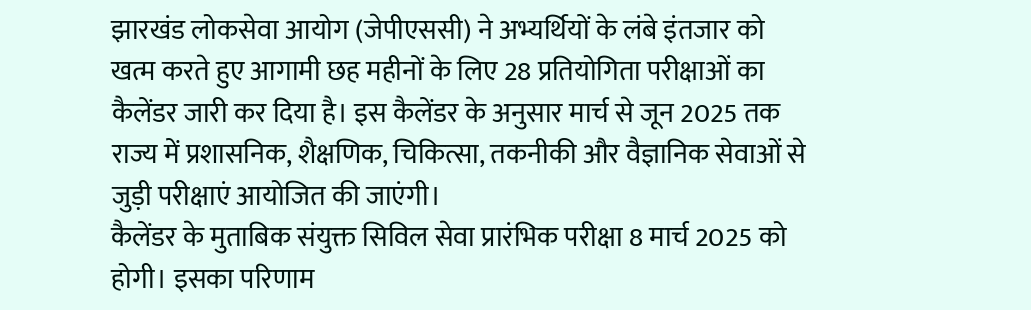झारखंड लोकसेवा आयोग (जेपीएससी) ने अभ्यर्थियों के लंबे इंतजार को खत्म करते हुए आगामी छह महीनों के लिए 28 प्रतियोगिता परीक्षाओं का कैलेंडर जारी कर दिया है। इस कैलेंडर के अनुसार मार्च से जून 2025 तक राज्य में प्रशासनिक, शैक्षणिक, चिकित्सा, तकनीकी और वैज्ञानिक सेवाओं से जुड़ी परीक्षाएं आयोजित की जाएंगी।
कैलेंडर के मुताबिक संयुक्त सिविल सेवा प्रारंभिक परीक्षा 8 मार्च 2025 को होगी। इसका परिणाम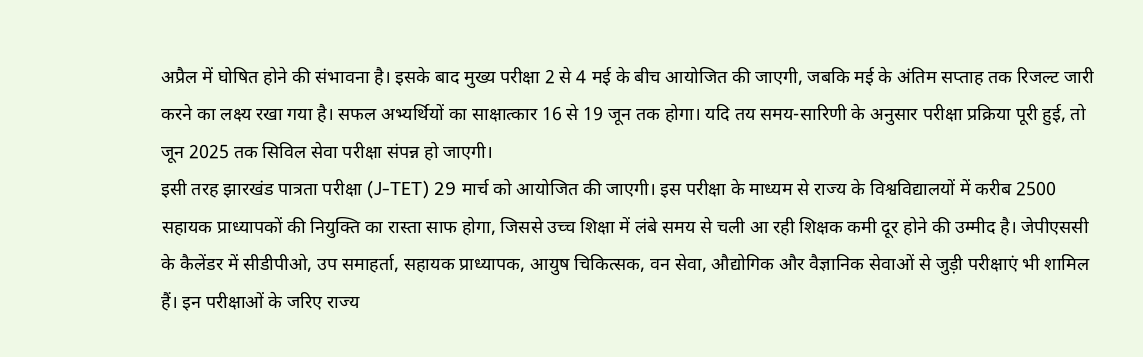अप्रैल में घोषित होने की संभावना है। इसके बाद मुख्य परीक्षा 2 से 4 मई के बीच आयोजित की जाएगी, जबकि मई के अंतिम सप्ताह तक रिजल्ट जारी करने का लक्ष्य रखा गया है। सफल अभ्यर्थियों का साक्षात्कार 16 से 19 जून तक होगा। यदि तय समय-सारिणी के अनुसार परीक्षा प्रक्रिया पूरी हुई, तो जून 2025 तक सिविल सेवा परीक्षा संपन्न हो जाएगी।
इसी तरह झारखंड पात्रता परीक्षा (J-TET) 29 मार्च को आयोजित की जाएगी। इस परीक्षा के माध्यम से राज्य के विश्वविद्यालयों में करीब 2500 सहायक प्राध्यापकों की नियुक्ति का रास्ता साफ होगा, जिससे उच्च शिक्षा में लंबे समय से चली आ रही शिक्षक कमी दूर होने की उम्मीद है। जेपीएससी के कैलेंडर में सीडीपीओ, उप समाहर्ता, सहायक प्राध्यापक, आयुष चिकित्सक, वन सेवा, औद्योगिक और वैज्ञानिक सेवाओं से जुड़ी परीक्षाएं भी शामिल हैं। इन परीक्षाओं के जरिए राज्य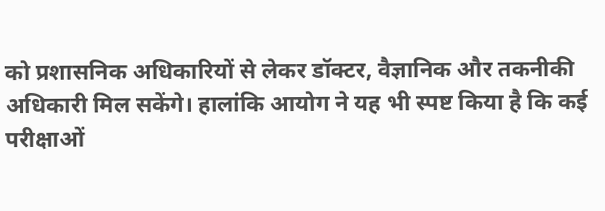को प्रशासनिक अधिकारियों से लेकर डॉक्टर, वैज्ञानिक और तकनीकी अधिकारी मिल सकेंगे। हालांकि आयोग ने यह भी स्पष्ट किया है कि कई परीक्षाओं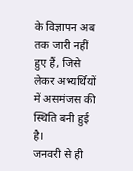के विज्ञापन अब तक जारी नहीं हुए हैं, जिसे लेकर अभ्यर्थियों में असमंजस की स्थिति बनी हुई है।
जनवरी से ही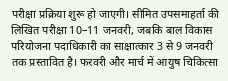परीक्षा प्रक्रिया शुरू हो जाएगी। सीमित उपसमाहर्ता की लिखित परीक्षा 10–11 जनवरी, जबकि बाल विकास परियोजना पदाधिकारी का साक्षात्कार 3 से 9 जनवरी तक प्रस्तावित है। फरवरी और मार्च में आयुष चिकित्सा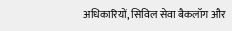अधिकारियों, सिविल सेवा बैकलॉग और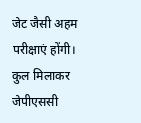जेट जैसी अहम परीक्षाएं होंगी। कुल मिलाकर जेपीएससी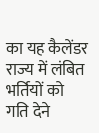का यह कैलेंडर राज्य में लंबित भर्तियों को गति देने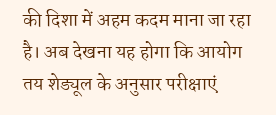की दिशा में अहम कदम माना जा रहा है। अब देखना यह होगा कि आयोग तय शेड्यूल के अनुसार परीक्षाएं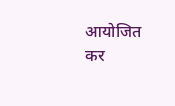आयोजित कर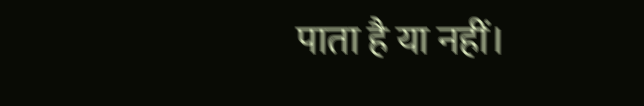पाता है या नहीं।